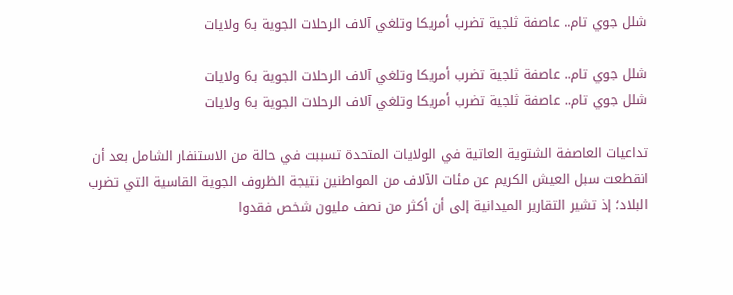شلل جوي تام.. عاصفة ثلجية تضرب أمريكا وتلغي آلاف الرحلات الجوية بـ6 ولايات

شلل جوي تام.. عاصفة ثلجية تضرب أمريكا وتلغي آلاف الرحلات الجوية بـ6 ولايات
شلل جوي تام.. عاصفة ثلجية تضرب أمريكا وتلغي آلاف الرحلات الجوية بـ6 ولايات

تداعيات العاصفة الشتوية العاتية في الولايات المتحدة تسببت في حالة من الاستنفار الشامل بعد أن انقطعت سبل العيش الكريم عن مئات الآلاف من المواطنين نتيجة الظروف الجوية القاسية التي تضرب البلاد؛ إذ تشير التقارير الميدانية إلى أن أكثر من نصف مليون شخص فقدوا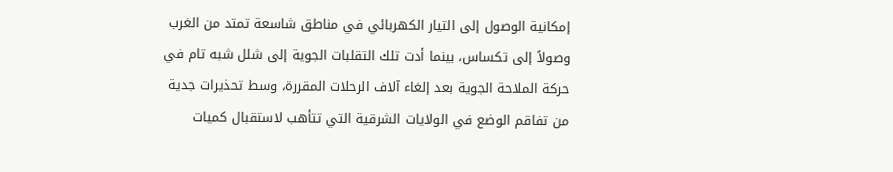إمكانية الوصول إلى التيار الكهربائي في مناطق شاسعة تمتد من الغرب وصولاً إلى تكساس، بينما أدت تلك التقلبات الجوية إلى شلل شبه تام في حركة الملاحة الجوية بعد إلغاء آلاف الرحلات المقررة، وسط تحذيرات جدية من تفاقم الوضع في الولايات الشرقية التي تتأهب لاستقبال كميات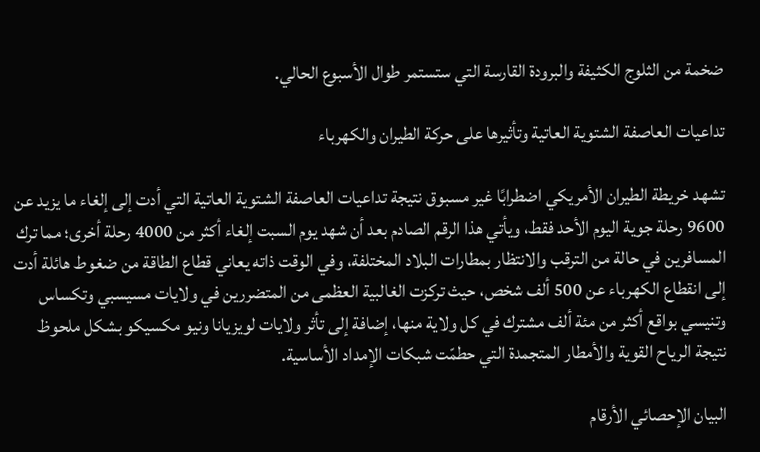ضخمة من الثلوج الكثيفة والبرودة القارسة التي ستستمر طوال الأسبوع الحالي.

تداعيات العاصفة الشتوية العاتية وتأثيرها على حركة الطيران والكهرباء

تشهد خريطة الطيران الأمريكي اضطرابًا غير مسبوق نتيجة تداعيات العاصفة الشتوية العاتية التي أدت إلى إلغاء ما يزيد عن 9600 رحلة جوية اليوم الأحد فقط، ويأتي هذا الرقم الصادم بعد أن شهد يوم السبت إلغاء أكثر من 4000 رحلة أخرى؛ مما ترك المسافرين في حالة من الترقب والانتظار بمطارات البلاد المختلفة، وفي الوقت ذاته يعاني قطاع الطاقة من ضغوط هائلة أدت إلى انقطاع الكهرباء عن 500 ألف شخص، حيث تركزت الغالبية العظمى من المتضررين في ولايات مسيسبي وتكساس وتنيسي بواقع أكثر من مئة ألف مشترك في كل ولاية منها، إضافة إلى تأثر ولايات لويزيانا ونيو مكسيكو بشكل ملحوظ نتيجة الرياح القوية والأمطار المتجمدة التي حطمّت شبكات الإمداد الأساسية.

البيان الإحصائي الأرقام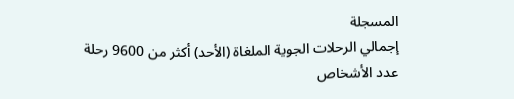المسجلة
إجمالي الرحلات الجوية الملغاة (الأحد) أكثر من 9600 رحلة
عدد الأشخاص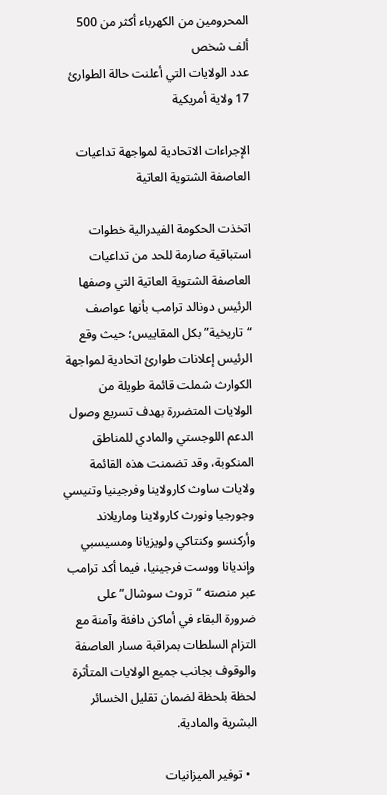المحرومين من الكهرباء أكثر من 500 ألف شخص
عدد الولايات التي أعلنت حالة الطوارئ 17 ولاية أمريكية

الإجراءات الاتحادية لمواجهة تداعيات العاصفة الشتوية العاتية

اتخذت الحكومة الفيدرالية خطوات استباقية صارمة للحد من تداعيات العاصفة الشتوية العاتية التي وصفها الرئيس دونالد ترامب بأنها عواصف “تاريخية” بكل المقاييس؛ حيث وقع الرئيس إعلانات طوارئ اتحادية لمواجهة الكوارث شملت قائمة طويلة من الولايات المتضررة بهدف تسريع وصول الدعم اللوجستي والمادي للمناطق المنكوبة، وقد تضمنت هذه القائمة ولايات ساوث كارولاينا وفرجينيا وتنيسي وجورجيا ونورث كارولاينا وماريلاند وأركنسو وكنتاكي ولويزيانا ومسيسبي وإنديانا ووست فرجينيا، فيما أكد ترامب عبر منصته “تروث سوشال” على ضرورة البقاء في أماكن دافئة وآمنة مع التزام السلطات بمراقبة مسار العاصفة والوقوف بجانب جميع الولايات المتأثرة لحظة بلحظة لضمان تقليل الخسائر البشرية والمادية.

  • توفير الميزانيات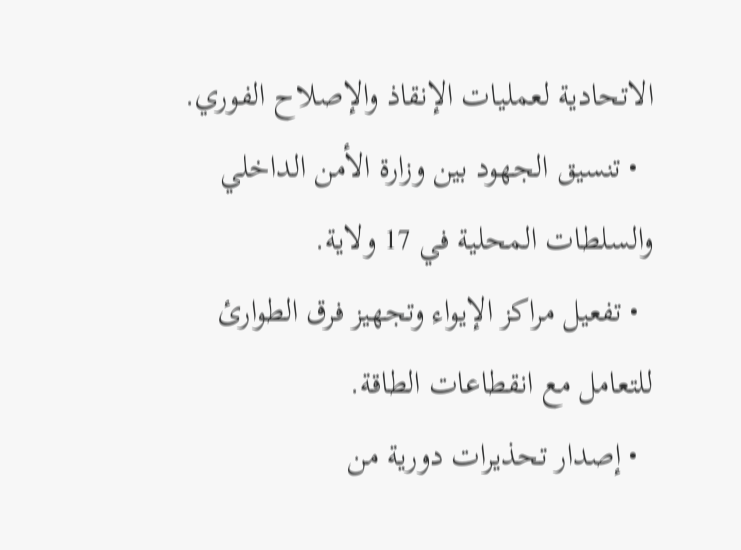الاتحادية لعمليات الإنقاذ والإصلاح الفوري.
  • تنسيق الجهود بين وزارة الأمن الداخلي والسلطات المحلية في 17 ولاية.
  • تفعيل مراكز الإيواء وتجهيز فرق الطوارئ للتعامل مع انقطاعات الطاقة.
  • إصدار تحذيرات دورية من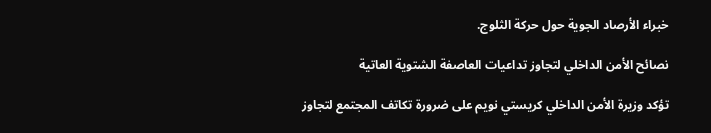خبراء الأرصاد الجوية حول حركة الثلوج.

نصائح الأمن الداخلي لتجاوز تداعيات العاصفة الشتوية العاتية

تؤكد وزيرة الأمن الداخلي كريستي نويم على ضرورة تكاتف المجتمع لتجاوز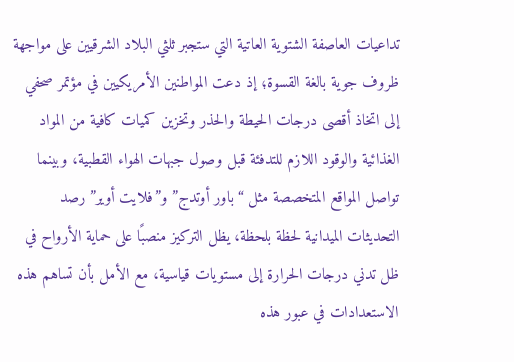تداعيات العاصفة الشتوية العاتية التي ستجبر ثلثي البلاد الشرقيين على مواجهة ظروف جوية بالغة القسوة؛ إذ دعت المواطنين الأمريكيين في مؤتمر صحفي إلى اتخاذ أقصى درجات الحيطة والحذر وتخزين كميات كافية من المواد الغذائية والوقود اللازم للتدفئة قبل وصول جبهات الهواء القطبية، وبينما تواصل المواقع المتخصصة مثل “باور أوتدج” و”فلايت أوير” رصد التحديثات الميدانية لحظة بلحظة، يظل التركيز منصبًا على حماية الأرواح في ظل تدني درجات الحرارة إلى مستويات قياسية، مع الأمل بأن تساهم هذه الاستعدادات في عبور هذه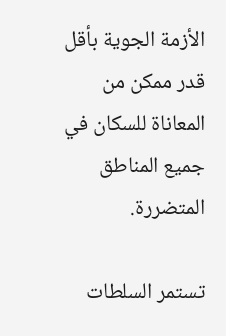الأزمة الجوية بأقل قدر ممكن من المعاناة للسكان في جميع المناطق المتضررة.

تستمر السلطات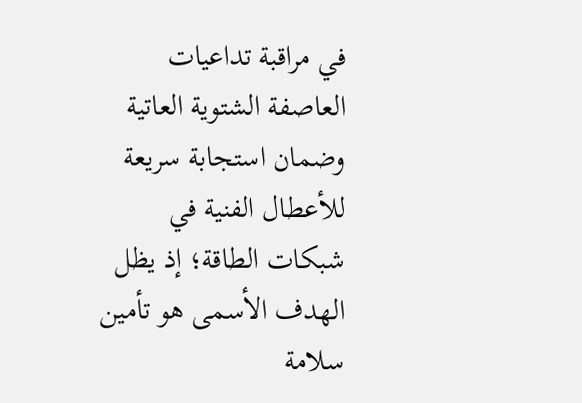في مراقبة تداعيات العاصفة الشتوية العاتية وضمان استجابة سريعة للأعطال الفنية في شبكات الطاقة؛ إذ يظل الهدف الأسمى هو تأمين سلامة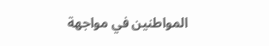المواطنين في مواجهة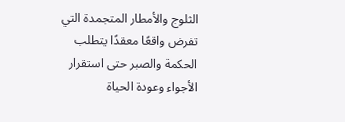الثلوج والأمطار المتجمدة التي تفرض واقعًا معقدًا يتطلب الحكمة والصبر حتى استقرار الأجواء وعودة الحياة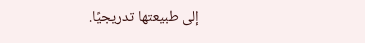إلى طبيعتها تدريجيًا.